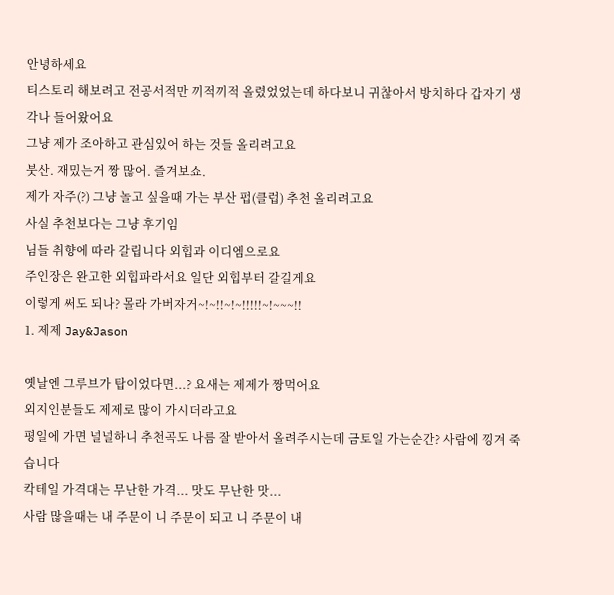안녕하세요
티스토리 해보려고 전공서적만 끼적끼적 올렸었었는데 하다보니 귀찮아서 방치하다 갑자기 생각나 들어왔어요
그냥 제가 조아하고 관심있어 하는 것들 올리려고요
붓산. 재밌는거 짱 많어. 즐겨보쇼.
제가 자주(?) 그냥 놀고 싶을때 가는 부산 펍(클럽) 추천 올리려고요
사실 추천보다는 그냥 후기임
님들 취향에 따라 갈립니다 외힙과 이디엠으로요
주인장은 완고한 외힙파라서요 일단 외힙부터 갈길게요
이렇게 써도 되나? 몰라 가버자거~!~!!~!~!!!!!~!~~~!!
1. 제제 Jay&Jason

옛날엔 그루브가 탑이었다면...? 요새는 제제가 짱먹어요
외지인분들도 제제로 많이 가시더라고요
평일에 가면 널널하니 추천곡도 나름 잘 받아서 올려주시는데 금토일 가는순간? 사람에 낑겨 죽습니다
칵테일 가격대는 무난한 가격... 맛도 무난한 맛...
사람 많을때는 내 주문이 니 주문이 되고 니 주문이 내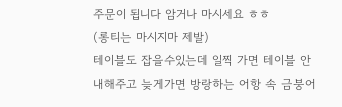주문이 됩니다 암거나 마시세요 ㅎㅎ
(롱티는 마시지마 제발)
테이블도 잡을수있는데 일찍 가면 테이블 안내해주고 늦게가면 방랑하는 어항 속 금붕어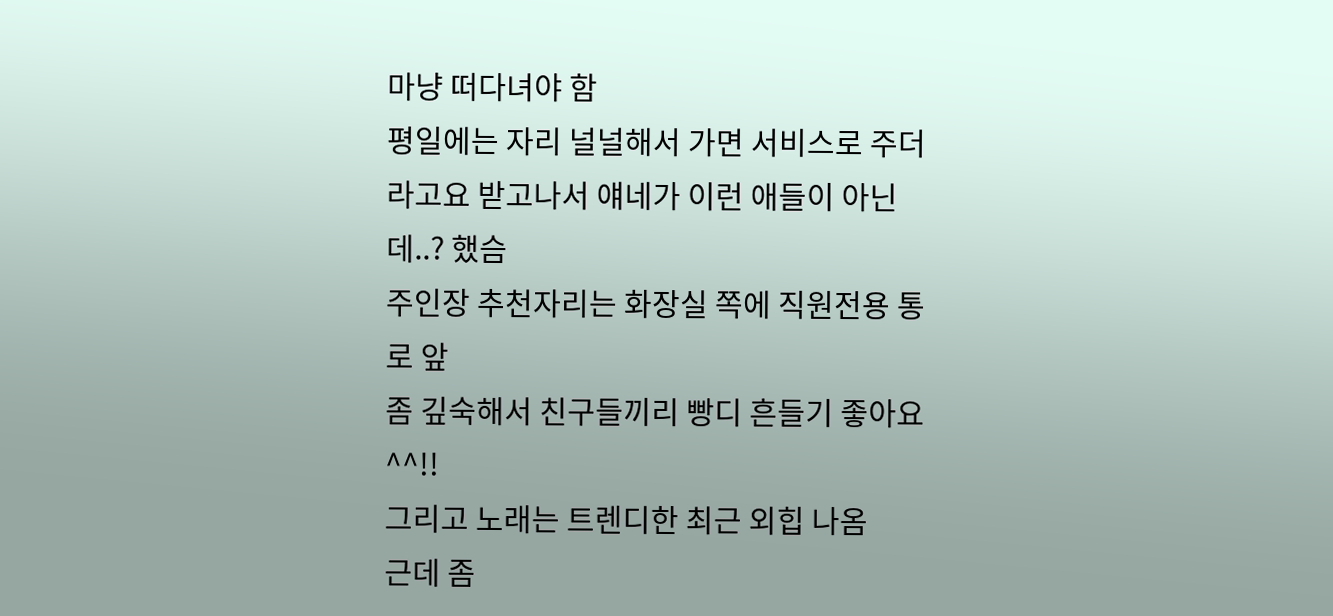마냥 떠다녀야 함
평일에는 자리 널널해서 가면 서비스로 주더라고요 받고나서 얘네가 이런 애들이 아닌데..? 했슴
주인장 추천자리는 화장실 쪽에 직원전용 통로 앞
좀 깊숙해서 친구들끼리 빵디 흔들기 좋아요 ^^!!
그리고 노래는 트렌디한 최근 외힙 나옴
근데 좀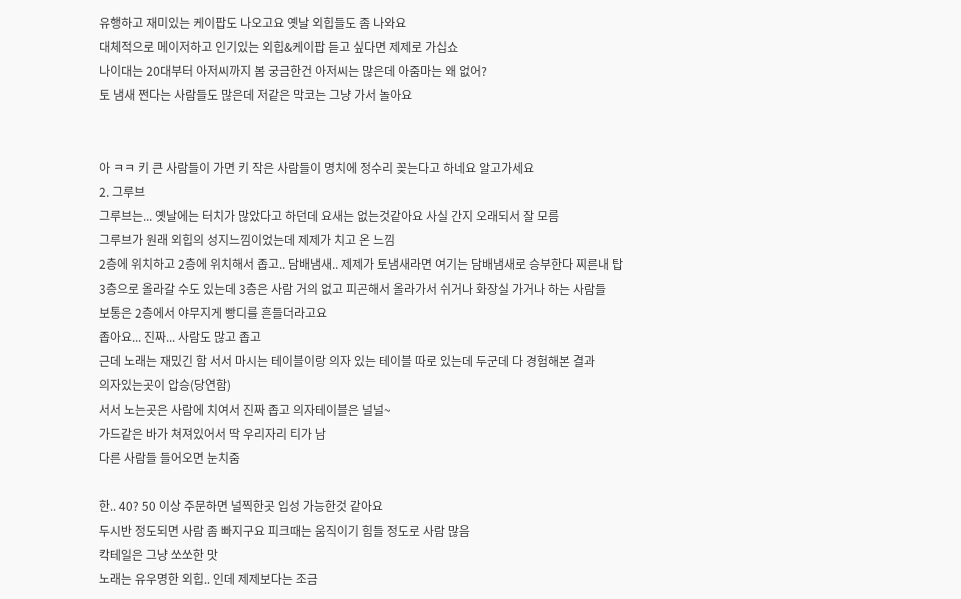유행하고 재미있는 케이팝도 나오고요 옛날 외힙들도 좀 나와요
대체적으로 메이저하고 인기있는 외힙&케이팝 듣고 싶다면 제제로 가십쇼
나이대는 20대부터 아저씨까지 봄 궁금한건 아저씨는 많은데 아줌마는 왜 없어?
토 냄새 쩐다는 사람들도 많은데 저같은 막코는 그냥 가서 놀아요


아 ㅋㅋ 키 큰 사람들이 가면 키 작은 사람들이 명치에 정수리 꽂는다고 하네요 알고가세요
2. 그루브
그루브는... 옛날에는 터치가 많았다고 하던데 요새는 없는것같아요 사실 간지 오래되서 잘 모름
그루브가 원래 외힙의 성지느낌이었는데 제제가 치고 온 느낌
2층에 위치하고 2층에 위치해서 좁고.. 담배냄새.. 제제가 토냄새라면 여기는 담배냄새로 승부한다 찌른내 탑
3층으로 올라갈 수도 있는데 3층은 사람 거의 없고 피곤해서 올라가서 쉬거나 화장실 가거나 하는 사람들
보통은 2층에서 야무지게 빵디를 흔들더라고요
좁아요... 진짜... 사람도 많고 좁고
근데 노래는 재밌긴 함 서서 마시는 테이블이랑 의자 있는 테이블 따로 있는데 두군데 다 경험해본 결과
의자있는곳이 압승(당연함)
서서 노는곳은 사람에 치여서 진짜 좁고 의자테이블은 널널~
가드같은 바가 쳐져있어서 딱 우리자리 티가 남
다른 사람들 들어오면 눈치줌

한.. 40? 50 이상 주문하면 널찍한곳 입성 가능한것 같아요
두시반 정도되면 사람 좀 빠지구요 피크때는 움직이기 힘들 정도로 사람 많음
칵테일은 그냥 쏘쏘한 맛
노래는 유우명한 외힙.. 인데 제제보다는 조금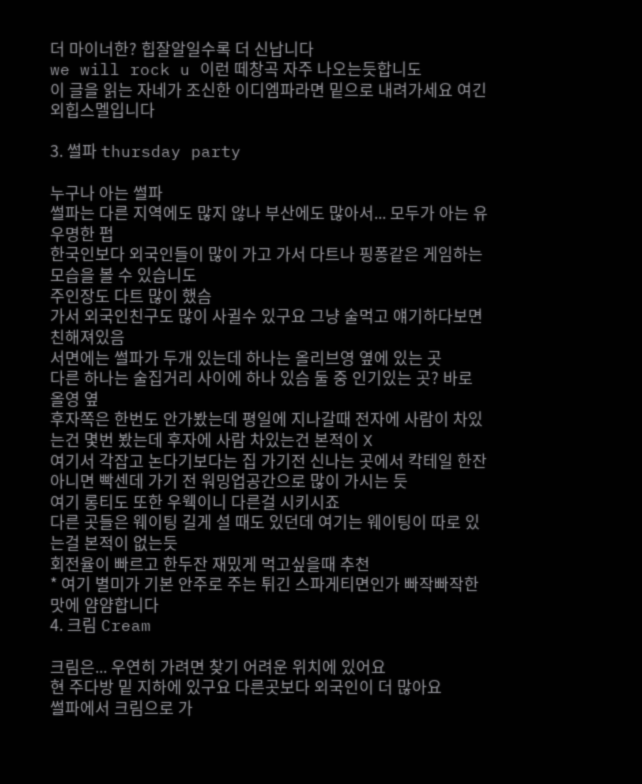더 마이너한? 힙잘알일수록 더 신납니다
we will rock u 이런 떼창곡 자주 나오는듯합니도
이 글을 읽는 자네가 조신한 이디엠파라면 밑으로 내려가세요 여긴 외힙스멜입니다

3. 썰파 thursday party

누구나 아는 썰파
썰파는 다른 지역에도 많지 않나 부산에도 많아서... 모두가 아는 유우명한 펍
한국인보다 외국인들이 많이 가고 가서 다트나 핑퐁같은 게임하는 모습을 볼 수 있습니도
주인장도 다트 많이 했슴
가서 외국인친구도 많이 사귈수 있구요 그냥 술먹고 얘기하다보면 친해져있음
서면에는 썰파가 두개 있는데 하나는 올리브영 옆에 있는 곳
다른 하나는 술집거리 사이에 하나 있슴 둘 중 인기있는 곳? 바로 올영 옆
후자쪽은 한번도 안가봤는데 평일에 지나갈때 전자에 사람이 차있는건 몇번 봤는데 후자에 사람 차있는건 본적이 X
여기서 각잡고 논다기보다는 집 가기전 신나는 곳에서 칵테일 한잔 아니면 빡센데 가기 전 워밍업공간으로 많이 가시는 듯
여기 롱티도 또한 우웩이니 다른걸 시키시죠
다른 곳들은 웨이팅 길게 설 때도 있던데 여기는 웨이팅이 따로 있는걸 본적이 없는듯
회전율이 빠르고 한두잔 재밌게 먹고싶을때 추천
* 여기 별미가 기본 안주로 주는 튀긴 스파게티면인가 빠작빠작한 맛에 얌얌합니다
4. 크림 Cream

크림은... 우연히 가려면 찾기 어려운 위치에 있어요
현 주다방 밑 지하에 있구요 다른곳보다 외국인이 더 많아요
썰파에서 크림으로 가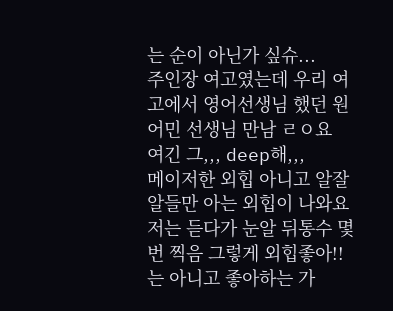는 순이 아닌가 싶슈...
주인장 여고였는데 우리 여고에서 영어선생님 했던 원어민 선생님 만남 ㄹㅇ요
여긴 그,,, deep해,,,
메이저한 외힙 아니고 알잘알들만 아는 외힙이 나와요
저는 듣다가 눈알 뒤통수 몇번 찍음 그렇게 외힙좋아!!는 아니고 좋아하는 가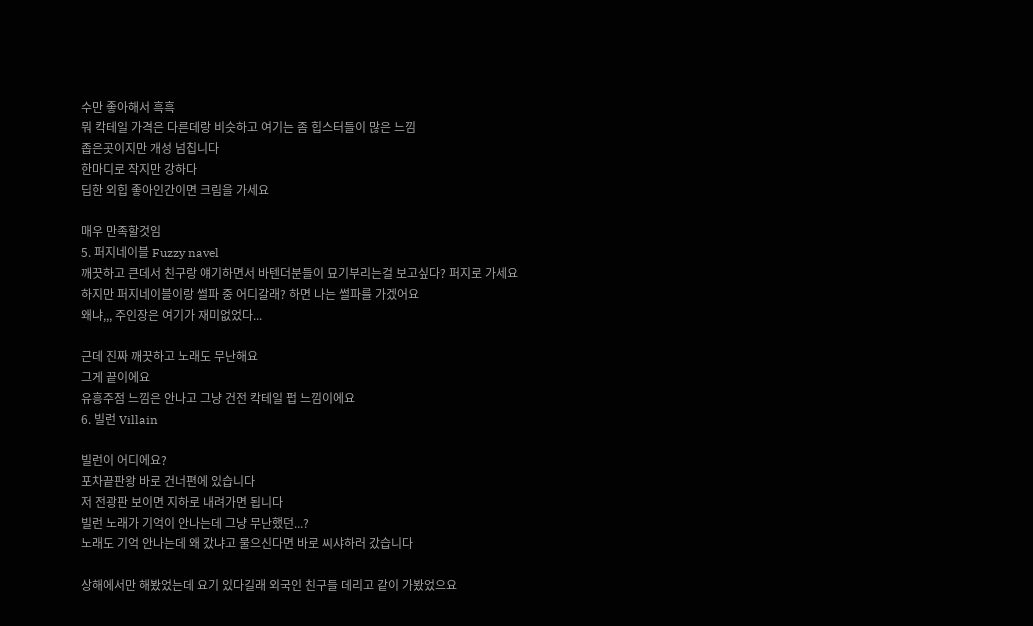수만 좋아해서 흑흑
뭐 칵테일 가격은 다른데랑 비슷하고 여기는 좀 힙스터들이 많은 느낌
좁은곳이지만 개성 넘칩니다
한마디로 작지만 강하다
딥한 외힙 좋아인간이면 크림을 가세요

매우 만족할것임
5. 퍼지네이블 Fuzzy navel
깨끗하고 큰데서 친구랑 얘기하면서 바텐더분들이 묘기부리는걸 보고싶다? 퍼지로 가세요
하지만 퍼지네이블이랑 썰파 중 어디갈래? 하면 나는 썰파를 가겠어요
왜냐,,, 주인장은 여기가 재미없었다...

근데 진짜 깨끗하고 노래도 무난해요
그게 끝이에요
유흥주점 느낌은 안나고 그냥 건전 칵테일 펍 느낌이에요
6. 빌런 Villain

빌런이 어디에요?
포차끝판왕 바로 건너편에 있습니다
저 전광판 보이면 지하로 내려가면 됩니다
빌런 노래가 기억이 안나는데 그냥 무난했던...?
노래도 기억 안나는데 왜 갔냐고 물으신다면 바로 씨샤하러 갔습니다

상해에서만 해봤었는데 요기 있다길래 외국인 친구들 데리고 같이 가봤었으요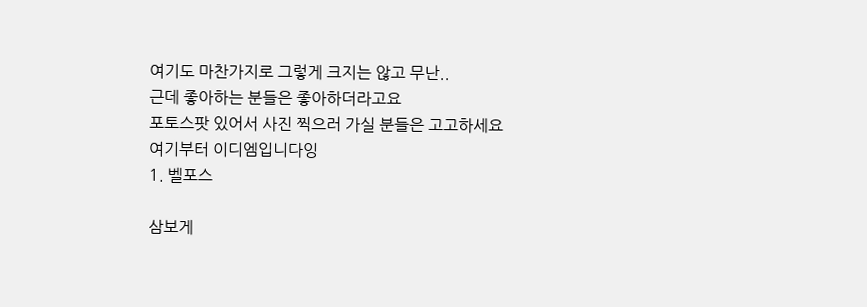여기도 마찬가지로 그렇게 크지는 않고 무난..
근데 좋아하는 분들은 좋아하더라고요
포토스팟 있어서 사진 찍으러 가실 분들은 고고하세요
여기부터 이디엠입니다잉
1. 벨포스

삼보게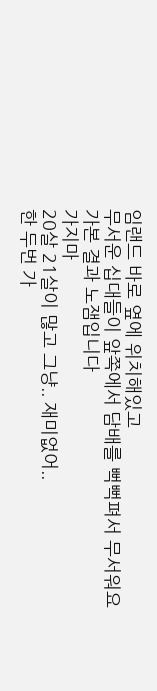임랜드 바로 옆에 위치해있고
무서운 십대들이 앞쪽에서 담배를 뻑뻑펴서 무서워요
가본 결과 노잼입니다
가지마
20살 21살이 많고 그냥.. 재미없어..
한 두번 가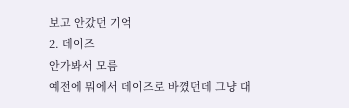보고 안갔던 기억
2. 데이즈
안가봐서 모름
예전에 뭐에서 데이즈로 바꼈던데 그냥 대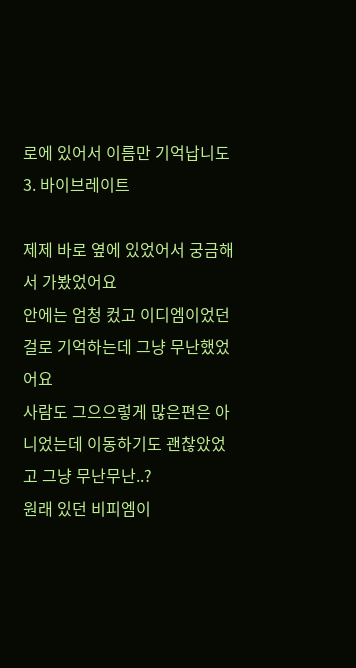로에 있어서 이름만 기억납니도
3. 바이브레이트

제제 바로 옆에 있었어서 궁금해서 가봤었어요
안에는 엄청 컸고 이디엠이었던걸로 기억하는데 그냥 무난했었어요
사람도 그으으렇게 많은편은 아니었는데 이동하기도 괜찮았었고 그냥 무난무난..?
원래 있던 비피엠이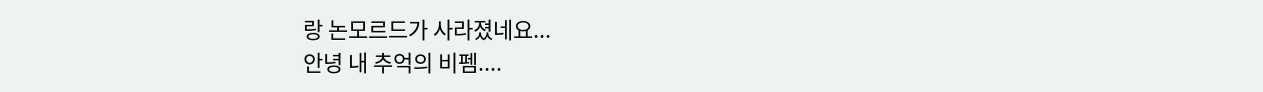랑 논모르드가 사라졌네요...
안녕 내 추억의 비펨....